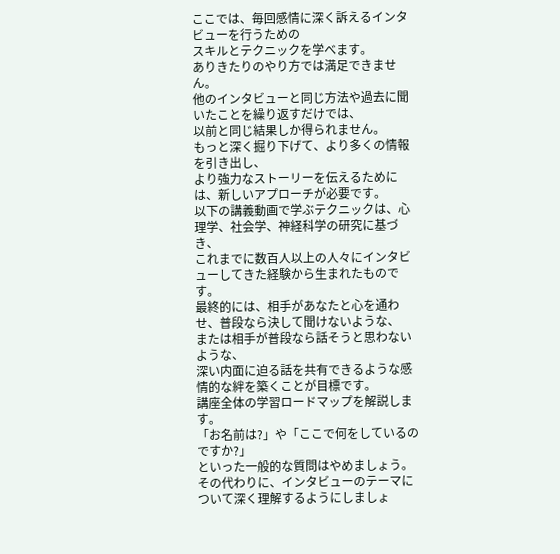ここでは、毎回感情に深く訴えるインタビューを行うための
スキルとテクニックを学べます。
ありきたりのやり方では満足できません。
他のインタビューと同じ方法や過去に聞いたことを繰り返すだけでは、
以前と同じ結果しか得られません。
もっと深く掘り下げて、より多くの情報を引き出し、
より強力なストーリーを伝えるためには、新しいアプローチが必要です。
以下の講義動画で学ぶテクニックは、心理学、社会学、神経科学の研究に基づき、
これまでに数百人以上の人々にインタビューしてきた経験から生まれたものです。
最終的には、相手があなたと心を通わせ、普段なら決して聞けないような、
または相手が普段なら話そうと思わないような、
深い内面に迫る話を共有できるような感情的な絆を築くことが目標です。
講座全体の学習ロードマップを解説します。
「お名前は?」や「ここで何をしているのですか?」
といった一般的な質問はやめましょう。
その代わりに、インタビューのテーマについて深く理解するようにしましょ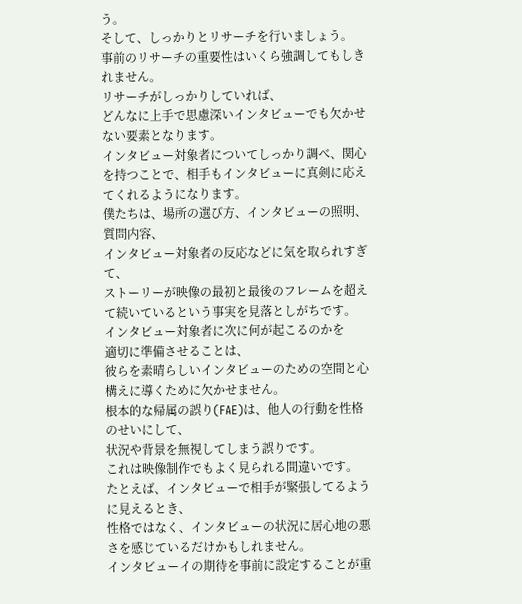う。
そして、しっかりとリサーチを行いましょう。
事前のリサーチの重要性はいくら強調してもしきれません。
リサーチがしっかりしていれば、
どんなに上手で思慮深いインタビューでも欠かせない要素となります。
インタビュー対象者についてしっかり調べ、関心を持つことで、相手もインタビューに真剣に応えてくれるようになります。
僕たちは、場所の選び方、インタビューの照明、質問内容、
インタビュー対象者の反応などに気を取られすぎて、
ストーリーが映像の最初と最後のフレームを超えて続いているという事実を見落としがちです。
インタビュー対象者に次に何が起こるのかを
適切に準備させることは、
彼らを素晴らしいインタビューのための空間と心構えに導くために欠かせません。
根本的な帰属の誤り(FAE)は、他人の行動を性格のせいにして、
状況や背景を無視してしまう誤りです。
これは映像制作でもよく見られる間違いです。
たとえば、インタビューで相手が緊張してるように見えるとき、
性格ではなく、インタビューの状況に居心地の悪さを感じているだけかもしれません。
インタビューイの期待を事前に設定することが重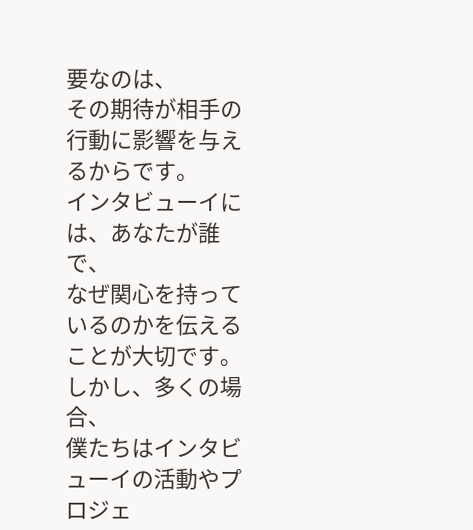要なのは、
その期待が相手の行動に影響を与えるからです。
インタビューイには、あなたが誰で、
なぜ関心を持っているのかを伝えることが大切です。
しかし、多くの場合、
僕たちはインタビューイの活動やプロジェ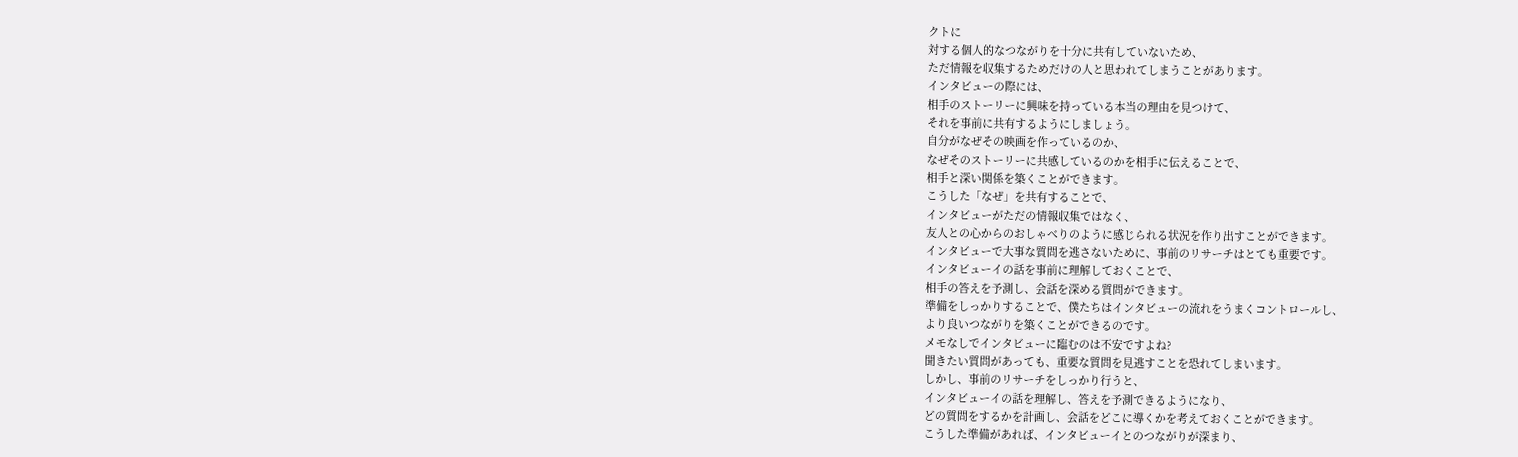クトに
対する個人的なつながりを十分に共有していないため、
ただ情報を収集するためだけの人と思われてしまうことがあります。
インタビューの際には、
相手のストーリーに興味を持っている本当の理由を見つけて、
それを事前に共有するようにしましょう。
自分がなぜその映画を作っているのか、
なぜそのストーリーに共感しているのかを相手に伝えることで、
相手と深い関係を築くことができます。
こうした「なぜ」を共有することで、
インタビューがただの情報収集ではなく、
友人との心からのおしゃべりのように感じられる状況を作り出すことができます。
インタビューで大事な質問を逃さないために、事前のリサーチはとても重要です。
インタビューイの話を事前に理解しておくことで、
相手の答えを予測し、会話を深める質問ができます。
準備をしっかりすることで、僕たちはインタビューの流れをうまくコントロールし、
より良いつながりを築くことができるのです。
メモなしでインタビューに臨むのは不安ですよね?
聞きたい質問があっても、重要な質問を見逃すことを恐れてしまいます。
しかし、事前のリサーチをしっかり行うと、
インタビューイの話を理解し、答えを予測できるようになり、
どの質問をするかを計画し、会話をどこに導くかを考えておくことができます。
こうした準備があれば、インタビューイとのつながりが深まり、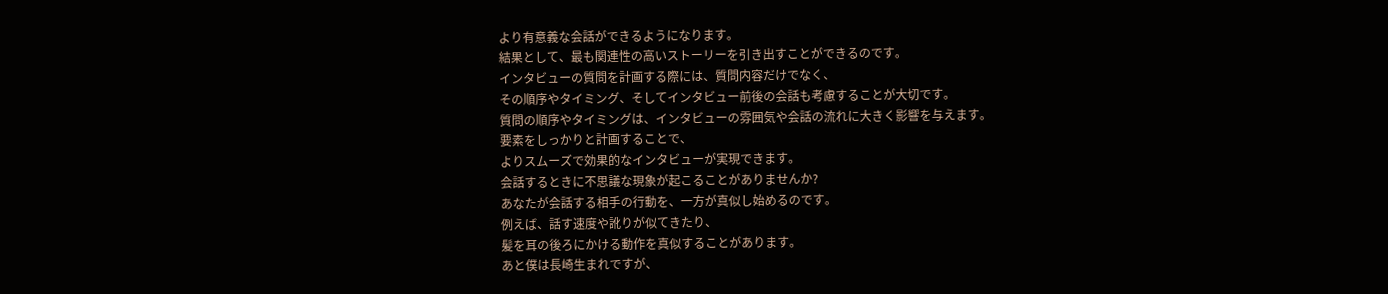より有意義な会話ができるようになります。
結果として、最も関連性の高いストーリーを引き出すことができるのです。
インタビューの質問を計画する際には、質問内容だけでなく、
その順序やタイミング、そしてインタビュー前後の会話も考慮することが大切です。
質問の順序やタイミングは、インタビューの雰囲気や会話の流れに大きく影響を与えます。
要素をしっかりと計画することで、
よりスムーズで効果的なインタビューが実現できます。
会話するときに不思議な現象が起こることがありませんか?
あなたが会話する相手の行動を、一方が真似し始めるのです。
例えば、話す速度や訛りが似てきたり、
髪を耳の後ろにかける動作を真似することがあります。
あと僕は長崎生まれですが、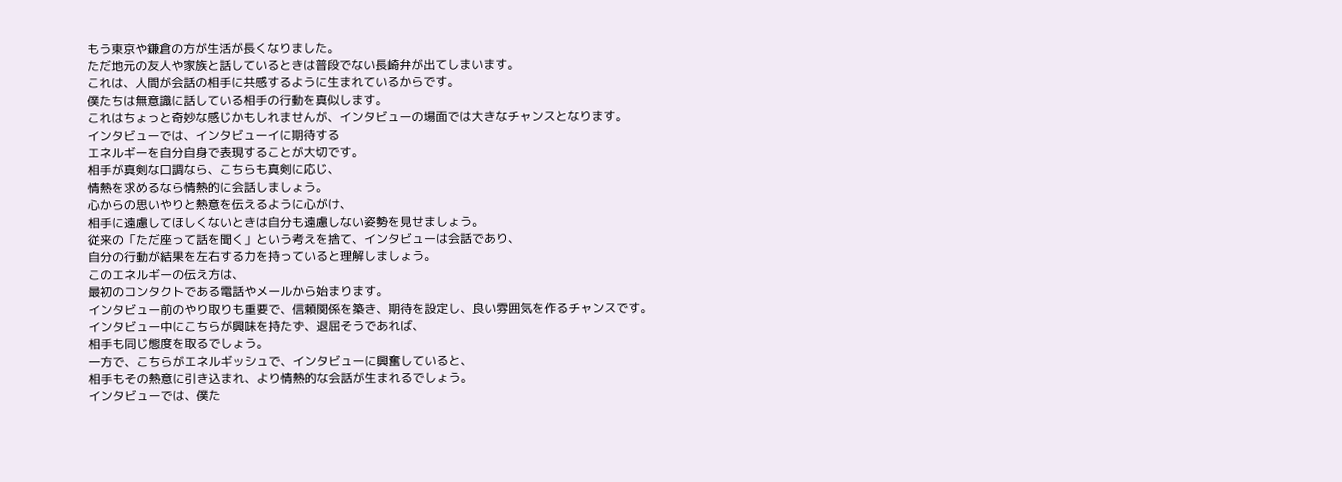もう東京や鎌倉の方が生活が長くなりました。
ただ地元の友人や家族と話しているときは普段でない長崎弁が出てしまいます。
これは、人間が会話の相手に共感するように生まれているからです。
僕たちは無意識に話している相手の行動を真似します。
これはちょっと奇妙な感じかもしれませんが、インタビューの場面では大きなチャンスとなります。
インタビューでは、インタビューイに期待する
エネルギーを自分自身で表現することが大切です。
相手が真剣な口調なら、こちらも真剣に応じ、
情熱を求めるなら情熱的に会話しましょう。
心からの思いやりと熱意を伝えるように心がけ、
相手に遠慮してほしくないときは自分も遠慮しない姿勢を見せましょう。
従来の「ただ座って話を聞く」という考えを捨て、インタビューは会話であり、
自分の行動が結果を左右する力を持っていると理解しましょう。
このエネルギーの伝え方は、
最初のコンタクトである電話やメールから始まります。
インタビュー前のやり取りも重要で、信頼関係を築き、期待を設定し、良い雰囲気を作るチャンスです。
インタビュー中にこちらが興味を持たず、退屈そうであれば、
相手も同じ態度を取るでしょう。
一方で、こちらがエネルギッシュで、インタビューに興奮していると、
相手もその熱意に引き込まれ、より情熱的な会話が生まれるでしょう。
インタビューでは、僕た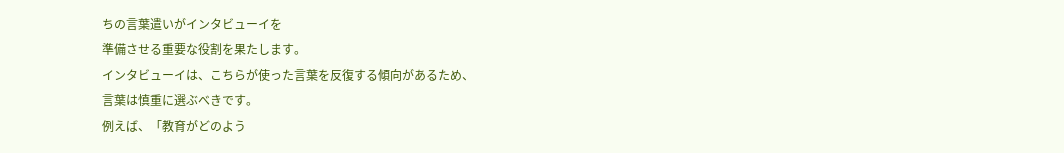ちの言葉遣いがインタビューイを
準備させる重要な役割を果たします。
インタビューイは、こちらが使った言葉を反復する傾向があるため、
言葉は慎重に選ぶべきです。
例えば、「教育がどのよう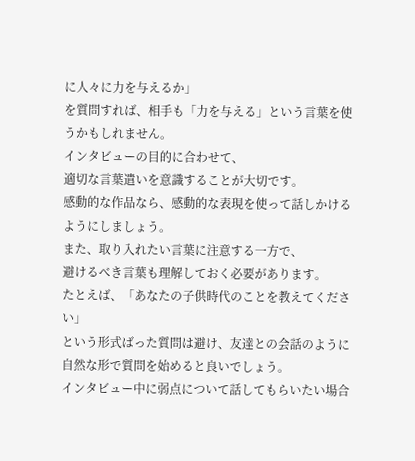に人々に力を与えるか」
を質問すれば、相手も「力を与える」という言葉を使うかもしれません。
インタビューの目的に合わせて、
適切な言葉遣いを意識することが大切です。
感動的な作品なら、感動的な表現を使って話しかけるようにしましょう。
また、取り入れたい言葉に注意する一方で、
避けるべき言葉も理解しておく必要があります。
たとえば、「あなたの子供時代のことを教えてください」
という形式ばった質問は避け、友達との会話のように自然な形で質問を始めると良いでしょう。
インタビュー中に弱点について話してもらいたい場合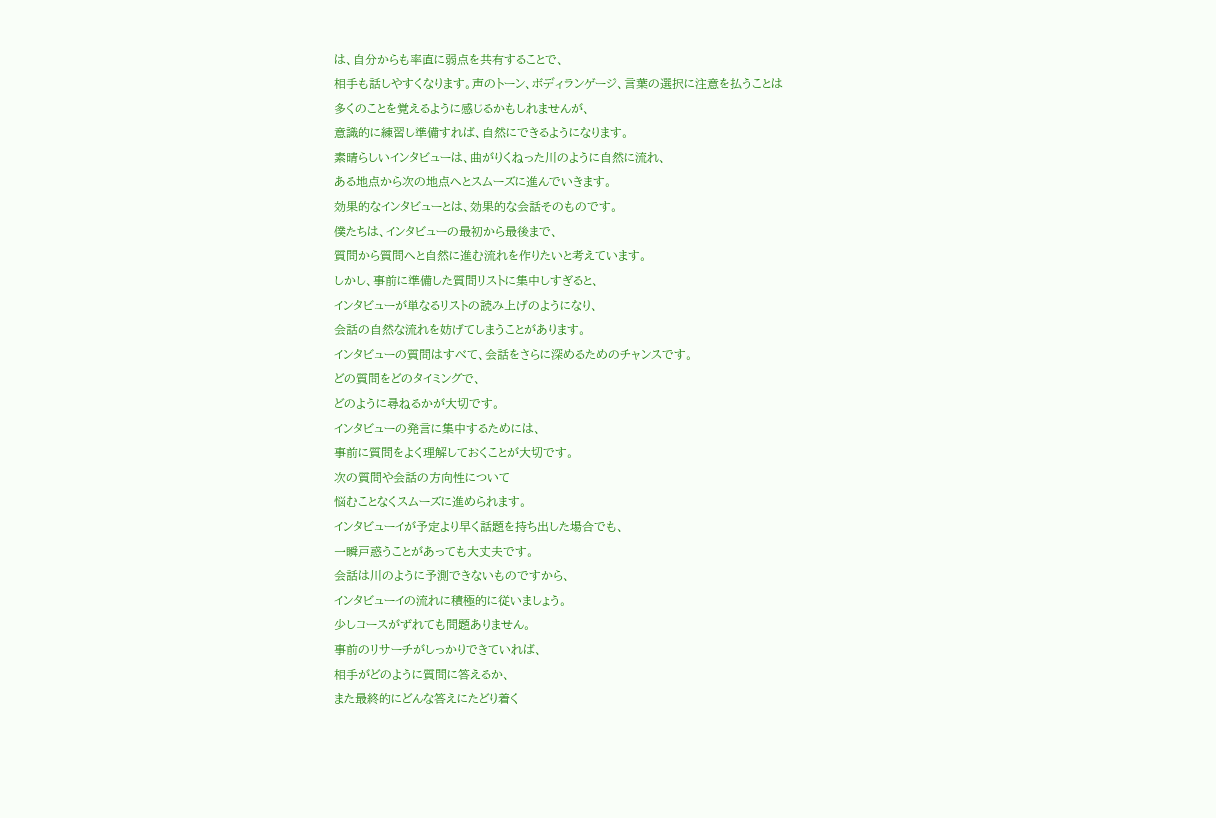は、自分からも率直に弱点を共有することで、
相手も話しやすくなります。声のトーン、ボディランゲージ、言葉の選択に注意を払うことは
多くのことを覚えるように感じるかもしれませんが、
意識的に練習し準備すれば、自然にできるようになります。
素晴らしいインタビューは、曲がりくねった川のように自然に流れ、
ある地点から次の地点へとスムーズに進んでいきます。
効果的なインタビューとは、効果的な会話そのものです。
僕たちは、インタビューの最初から最後まで、
質問から質問へと自然に進む流れを作りたいと考えています。
しかし、事前に準備した質問リストに集中しすぎると、
インタビューが単なるリストの読み上げのようになり、
会話の自然な流れを妨げてしまうことがあります。
インタビューの質問はすべて、会話をさらに深めるためのチャンスです。
どの質問をどのタイミングで、
どのように尋ねるかが大切です。
インタビューの発言に集中するためには、
事前に質問をよく理解しておくことが大切です。
次の質問や会話の方向性について
悩むことなくスムーズに進められます。
インタビューイが予定より早く話題を持ち出した場合でも、
一瞬戸惑うことがあっても大丈夫です。
会話は川のように予測できないものですから、
インタビューイの流れに積極的に従いましょう。
少しコースがずれても問題ありません。
事前のリサーチがしっかりできていれば、
相手がどのように質問に答えるか、
また最終的にどんな答えにたどり着く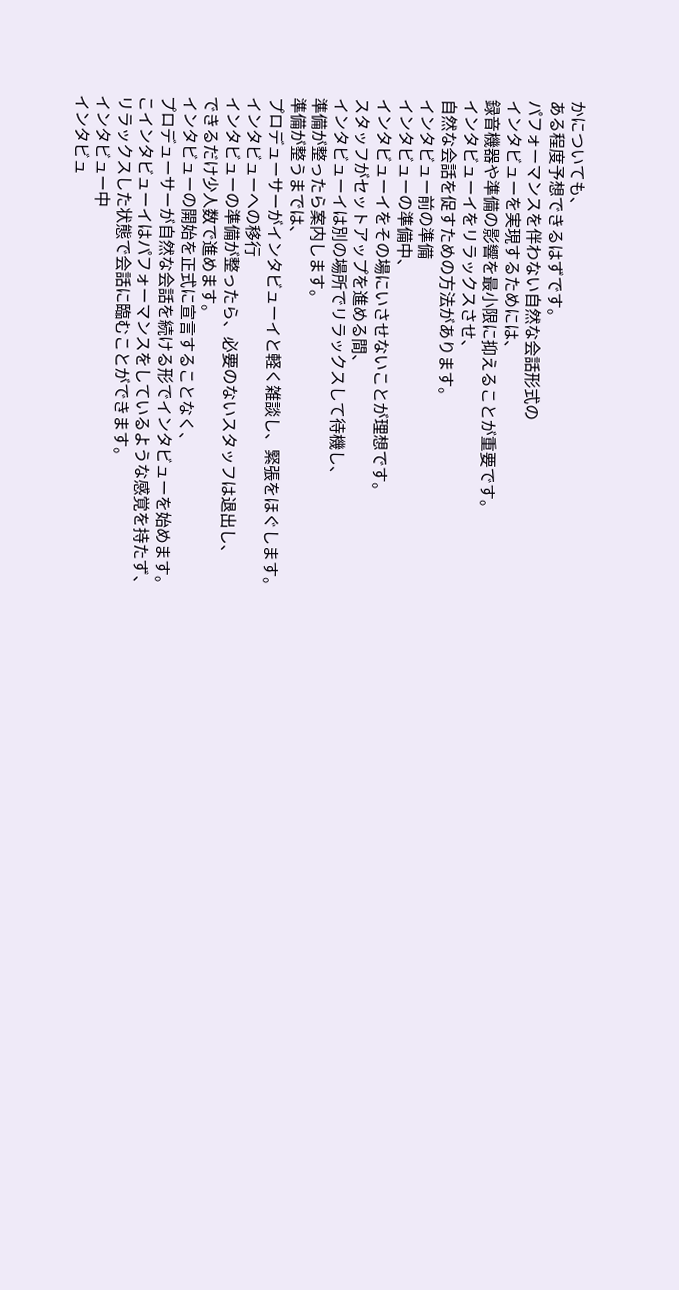かについても、
ある程度予想できるはずです。
パフォーマンスを伴わない自然な会話形式の
インタビューを実現するためには、
録音機器や準備の影響を最小限に抑えることが重要です。
インタビューイをリラックスさせ、
自然な会話を促すための方法があります。
インタビュー前の準備
インタビューの準備中、
インタビューイをその場にいさせないことが理想です。
スタッフがセットアップを進める間、
インタビューイは別の場所でリラックスして待機し、
準備が整ったら案内します。
準備が整うまでは、
プロデューサーがインタビューイと軽く雑談し、緊張をほぐします。
インタビューへの移行
インタビューの準備が整ったら、必要のないスタッフは退出し、
できるだけ少人数で進めます。
インタビューの開始を正式に宣言することなく、
プロデューサーが自然な会話を続ける形でインタビューを始めます。
こインタビューイはパフォーマンスをしているような感覚を持たず、
リラックスした状態で会話に臨むことができます。
インタビュー中
インタビュ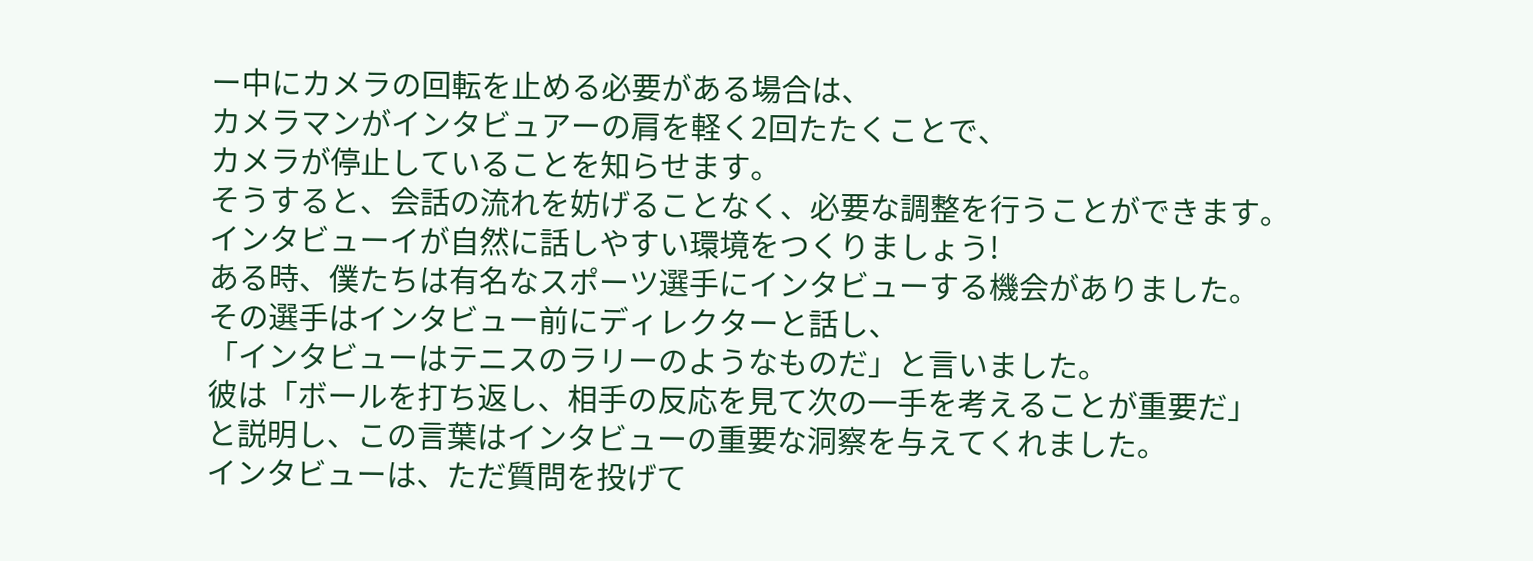ー中にカメラの回転を止める必要がある場合は、
カメラマンがインタビュアーの肩を軽く2回たたくことで、
カメラが停止していることを知らせます。
そうすると、会話の流れを妨げることなく、必要な調整を行うことができます。
インタビューイが自然に話しやすい環境をつくりましょう!
ある時、僕たちは有名なスポーツ選手にインタビューする機会がありました。
その選手はインタビュー前にディレクターと話し、
「インタビューはテニスのラリーのようなものだ」と言いました。
彼は「ボールを打ち返し、相手の反応を見て次の一手を考えることが重要だ」
と説明し、この言葉はインタビューの重要な洞察を与えてくれました。
インタビューは、ただ質問を投げて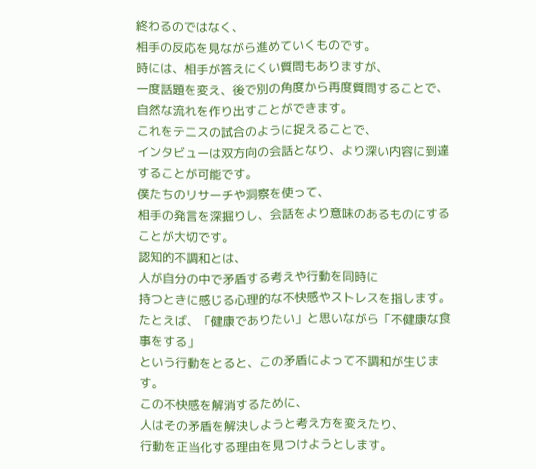終わるのではなく、
相手の反応を見ながら進めていくものです。
時には、相手が答えにくい質問もありますが、
一度話題を変え、後で別の角度から再度質問することで、自然な流れを作り出すことができます。
これをテニスの試合のように捉えることで、
インタビューは双方向の会話となり、より深い内容に到達することが可能です。
僕たちのリサーチや洞察を使って、
相手の発言を深掘りし、会話をより意味のあるものにすることが大切です。
認知的不調和とは、
人が自分の中で矛盾する考えや行動を同時に
持つときに感じる心理的な不快感やストレスを指します。
たとえば、「健康でありたい」と思いながら「不健康な食事をする」
という行動をとると、この矛盾によって不調和が生じます。
この不快感を解消するために、
人はその矛盾を解決しようと考え方を変えたり、
行動を正当化する理由を見つけようとします。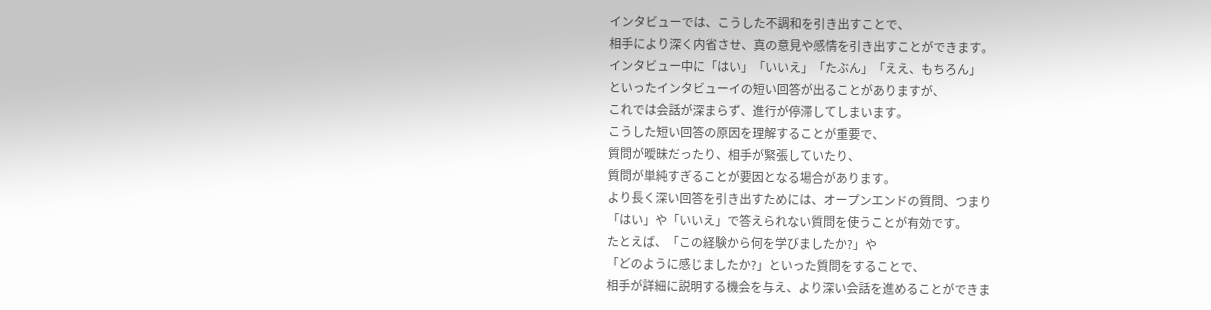インタビューでは、こうした不調和を引き出すことで、
相手により深く内省させ、真の意見や感情を引き出すことができます。
インタビュー中に「はい」「いいえ」「たぶん」「ええ、もちろん」
といったインタビューイの短い回答が出ることがありますが、
これでは会話が深まらず、進行が停滞してしまいます。
こうした短い回答の原因を理解することが重要で、
質問が曖昧だったり、相手が緊張していたり、
質問が単純すぎることが要因となる場合があります。
より長く深い回答を引き出すためには、オープンエンドの質問、つまり
「はい」や「いいえ」で答えられない質問を使うことが有効です。
たとえば、「この経験から何を学びましたか?」や
「どのように感じましたか?」といった質問をすることで、
相手が詳細に説明する機会を与え、より深い会話を進めることができま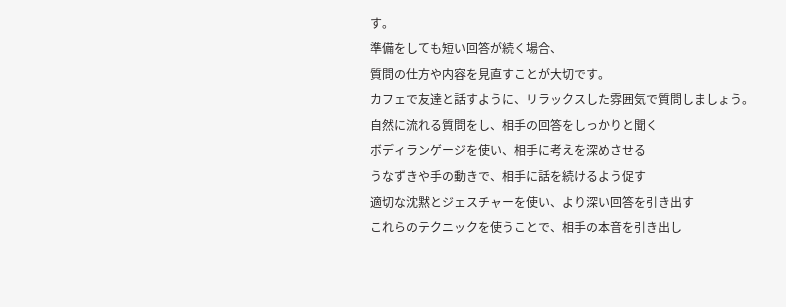す。
準備をしても短い回答が続く場合、
質問の仕方や内容を見直すことが大切です。
カフェで友達と話すように、リラックスした雰囲気で質問しましょう。
自然に流れる質問をし、相手の回答をしっかりと聞く
ボディランゲージを使い、相手に考えを深めさせる
うなずきや手の動きで、相手に話を続けるよう促す
適切な沈黙とジェスチャーを使い、より深い回答を引き出す
これらのテクニックを使うことで、相手の本音を引き出し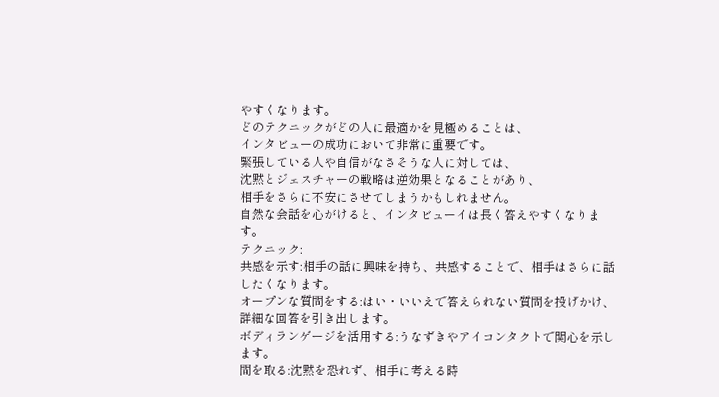やすくなります。
どのテクニックがどの人に最適かを見極めることは、
インタビューの成功において非常に重要です。
緊張している人や自信がなさそうな人に対しては、
沈黙とジェスチャーの戦略は逆効果となることがあり、
相手をさらに不安にさせてしまうかもしれません。
自然な会話を心がけると、インタビューイは長く答えやすくなります。
テクニック:
共感を示す:相手の話に興味を持ち、共感することで、相手はさらに話したくなります。
オープンな質問をする:はい・いいえで答えられない質問を投げかけ、詳細な回答を引き出します。
ボディランゲージを活用する:うなずきやアイコンタクトで関心を示します。
間を取る:沈黙を恐れず、相手に考える時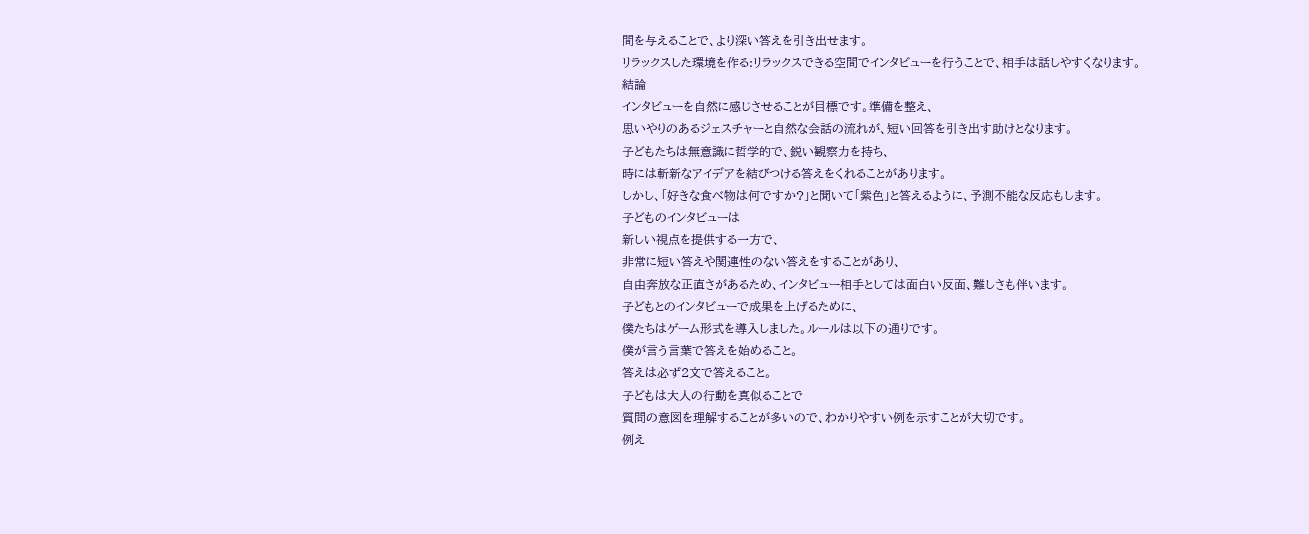間を与えることで、より深い答えを引き出せます。
リラックスした環境を作る:リラックスできる空間でインタビューを行うことで、相手は話しやすくなります。
結論
インタビューを自然に感じさせることが目標です。準備を整え、
思いやりのあるジェスチャーと自然な会話の流れが、短い回答を引き出す助けとなります。
子どもたちは無意識に哲学的で、鋭い観察力を持ち、
時には斬新なアイデアを結びつける答えをくれることがあります。
しかし、「好きな食べ物は何ですか?」と聞いて「紫色」と答えるように、予測不能な反応もします。
子どものインタビューは
新しい視点を提供する一方で、
非常に短い答えや関連性のない答えをすることがあり、
自由奔放な正直さがあるため、インタビュー相手としては面白い反面、難しさも伴います。
子どもとのインタビューで成果を上げるために、
僕たちはゲーム形式を導入しました。ルールは以下の通りです。
僕が言う言葉で答えを始めること。
答えは必ず2文で答えること。
子どもは大人の行動を真似ることで
質問の意図を理解することが多いので、わかりやすい例を示すことが大切です。
例え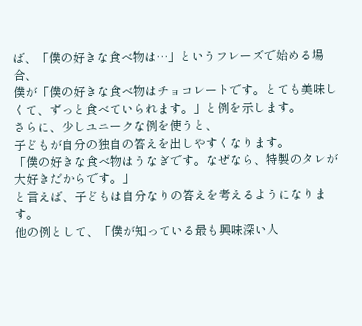ば、「僕の好きな食べ物は…」というフレーズで始める場合、
僕が「僕の好きな食べ物はチョコレートです。とても美味しくて、ずっと食べていられます。」と例を示します。
さらに、少しユニークな例を使うと、
子どもが自分の独自の答えを出しやすくなります。
「僕の好きな食べ物はうなぎです。なぜなら、特製のタレが大好きだからです。」
と言えば、子どもは自分なりの答えを考えるようになります。
他の例として、「僕が知っている最も興味深い人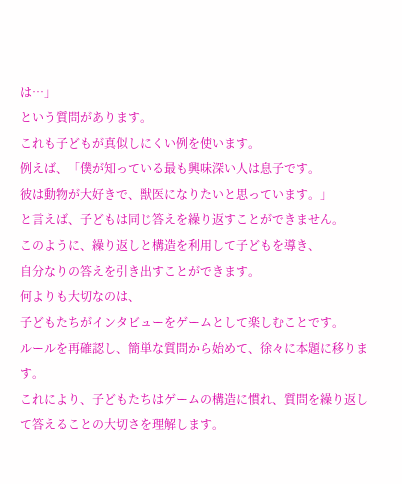は…」
という質問があります。
これも子どもが真似しにくい例を使います。
例えば、「僕が知っている最も興味深い人は息子です。
彼は動物が大好きで、獣医になりたいと思っています。」
と言えば、子どもは同じ答えを繰り返すことができません。
このように、繰り返しと構造を利用して子どもを導き、
自分なりの答えを引き出すことができます。
何よりも大切なのは、
子どもたちがインタビューをゲームとして楽しむことです。
ルールを再確認し、簡単な質問から始めて、徐々に本題に移ります。
これにより、子どもたちはゲームの構造に慣れ、質問を繰り返して答えることの大切さを理解します。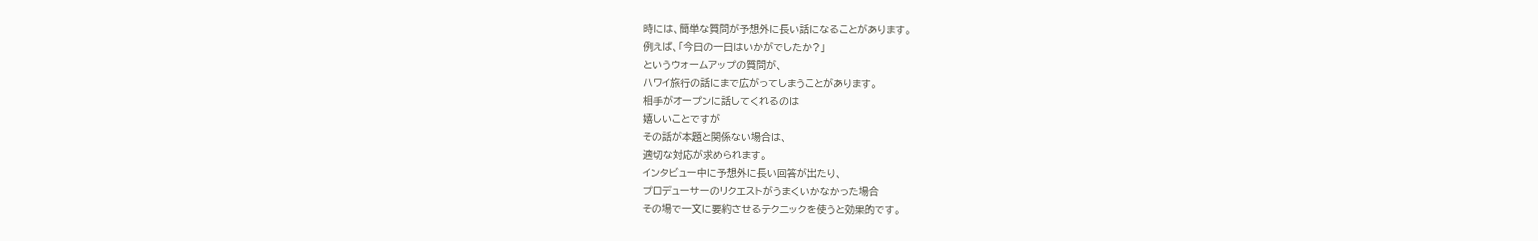時には、簡単な質問が予想外に長い話になることがあります。
例えば、「今日の一日はいかがでしたか?」
というウォームアップの質問が、
ハワイ旅行の話にまで広がってしまうことがあります。
相手がオープンに話してくれるのは
嬉しいことですが
その話が本題と関係ない場合は、
適切な対応が求められます。
インタビュー中に予想外に長い回答が出たり、
プロデューサーのリクエストがうまくいかなかった場合
その場で一文に要約させるテクニックを使うと効果的です。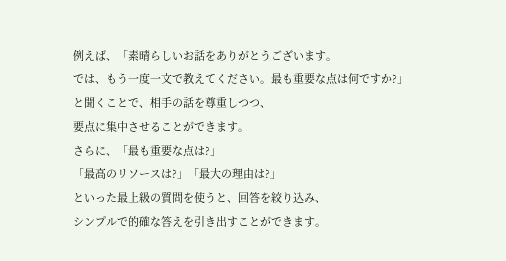例えば、「素晴らしいお話をありがとうございます。
では、もう一度一文で教えてください。最も重要な点は何ですか?」
と聞くことで、相手の話を尊重しつつ、
要点に集中させることができます。
さらに、「最も重要な点は?」
「最高のリソースは?」「最大の理由は?」
といった最上級の質問を使うと、回答を絞り込み、
シンプルで的確な答えを引き出すことができます。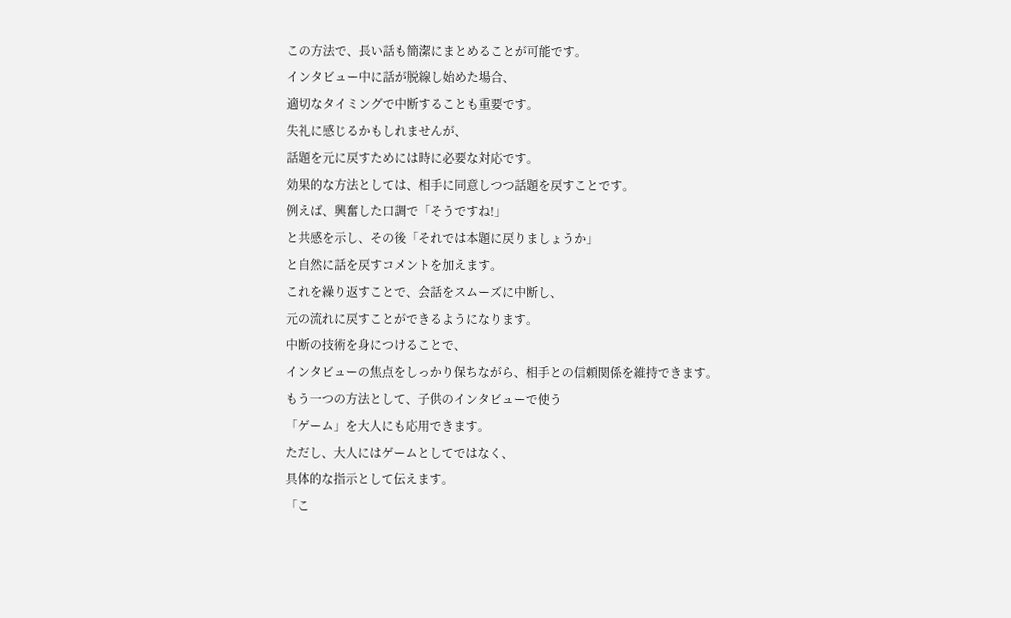この方法で、長い話も簡潔にまとめることが可能です。
インタビュー中に話が脱線し始めた場合、
適切なタイミングで中断することも重要です。
失礼に感じるかもしれませんが、
話題を元に戻すためには時に必要な対応です。
効果的な方法としては、相手に同意しつつ話題を戻すことです。
例えば、興奮した口調で「そうですね!」
と共感を示し、その後「それでは本題に戻りましょうか」
と自然に話を戻すコメントを加えます。
これを繰り返すことで、会話をスムーズに中断し、
元の流れに戻すことができるようになります。
中断の技術を身につけることで、
インタビューの焦点をしっかり保ちながら、相手との信頼関係を維持できます。
もう一つの方法として、子供のインタビューで使う
「ゲーム」を大人にも応用できます。
ただし、大人にはゲームとしてではなく、
具体的な指示として伝えます。
「こ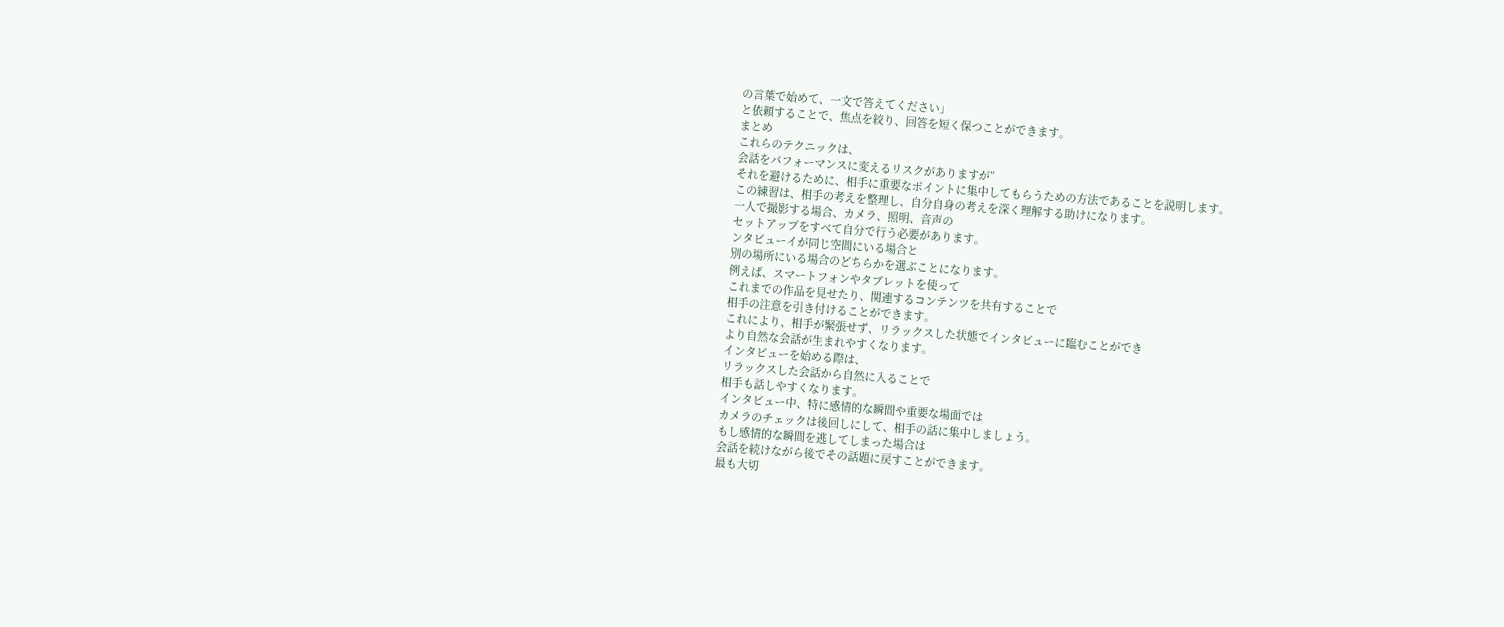の言葉で始めて、一文で答えてください」
と依頼することで、焦点を絞り、回答を短く保つことができます。
まとめ
これらのテクニックは、
会話をパフォーマンスに変えるリスクがありますが”
それを避けるために、相手に重要なポイントに集中してもらうための方法であることを説明します。
この練習は、相手の考えを整理し、自分自身の考えを深く理解する助けになります。
一人で撮影する場合、カメラ、照明、音声の
セットアップをすべて自分で行う必要があります。
ンタビューイが同じ空間にいる場合と
別の場所にいる場合のどちらかを選ぶことになります。
例えば、スマートフォンやタブレットを使って
これまでの作品を見せたり、関連するコンテンツを共有することで
相手の注意を引き付けることができます。
これにより、相手が緊張せず、リラックスした状態でインタビューに臨むことができ
より自然な会話が生まれやすくなります。
インタビューを始める際は、
リラックスした会話から自然に入ることで
相手も話しやすくなります。
インタビュー中、特に感情的な瞬間や重要な場面では
カメラのチェックは後回しにして、相手の話に集中しましょう。
もし感情的な瞬間を逃してしまった場合は
会話を続けながら後でその話題に戻すことができます。
最も大切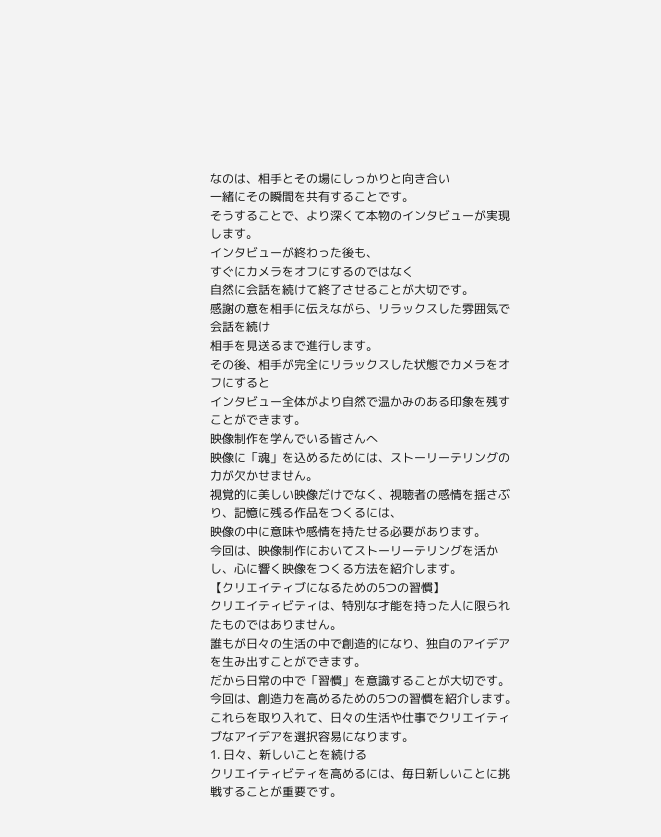なのは、相手とその場にしっかりと向き合い
一緒にその瞬間を共有することです。
そうすることで、より深くて本物のインタビューが実現します。
インタビューが終わった後も、
すぐにカメラをオフにするのではなく
自然に会話を続けて終了させることが大切です。
感謝の意を相手に伝えながら、リラックスした雰囲気で会話を続け
相手を見送るまで進行します。
その後、相手が完全にリラックスした状態でカメラをオフにすると
インタビュー全体がより自然で温かみのある印象を残すことができます。
映像制作を学んでいる皆さんへ
映像に「魂」を込めるためには、ストーリーテリングの力が欠かせません。
視覚的に美しい映像だけでなく、視聴者の感情を揺さぶり、記憶に残る作品をつくるには、
映像の中に意味や感情を持たせる必要があります。
今回は、映像制作においてストーリーテリングを活かし、心に響く映像をつくる方法を紹介します。
【クリエイティブになるための5つの習慣】
クリエイティビティは、特別な才能を持った人に限られたものではありません。
誰もが日々の生活の中で創造的になり、独自のアイデアを生み出すことができます。
だから日常の中で「習慣」を意識することが大切です。 今回は、創造力を高めるための5つの習慣を紹介します。 これらを取り入れて、日々の生活や仕事でクリエイティブなアイデアを選択容易になります。
1. 日々、新しいことを続ける
クリエイティビティを高めるには、毎日新しいことに挑戦することが重要です。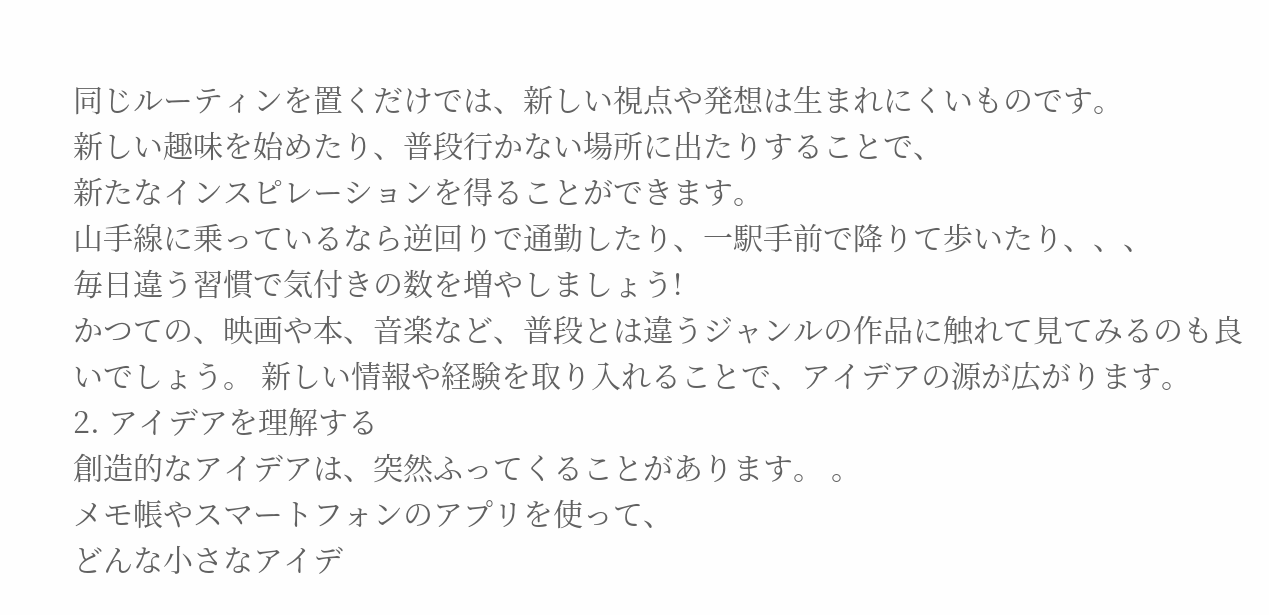同じルーティンを置くだけでは、新しい視点や発想は生まれにくいものです。
新しい趣味を始めたり、普段行かない場所に出たりすることで、
新たなインスピレーションを得ることができます。
山手線に乗っているなら逆回りで通勤したり、一駅手前で降りて歩いたり、、、
毎日違う習慣で気付きの数を増やしましょう!
かつての、映画や本、音楽など、普段とは違うジャンルの作品に触れて見てみるのも良いでしょう。 新しい情報や経験を取り入れることで、アイデアの源が広がります。
2. アイデアを理解する
創造的なアイデアは、突然ふってくることがあります。 。
メモ帳やスマートフォンのアプリを使って、
どんな小さなアイデ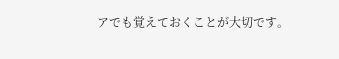アでも覚えておくことが大切です。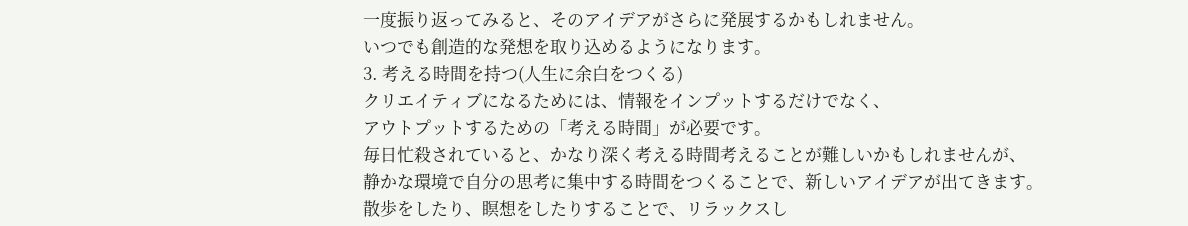一度振り返ってみると、そのアイデアがさらに発展するかもしれません。
いつでも創造的な発想を取り込めるようになります。
3. 考える時間を持つ(人生に余白をつくる)
クリエイティブになるためには、情報をインプットするだけでなく、
アウトプットするための「考える時間」が必要です。
毎日忙殺されていると、かなり深く考える時間考えることが難しいかもしれませんが、
静かな環境で自分の思考に集中する時間をつくることで、新しいアイデアが出てきます。
散歩をしたり、瞑想をしたりすることで、リラックスし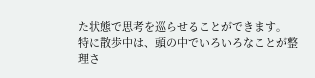た状態で思考を巡らせることができます。
特に散歩中は、頭の中でいろいろなことが整理さ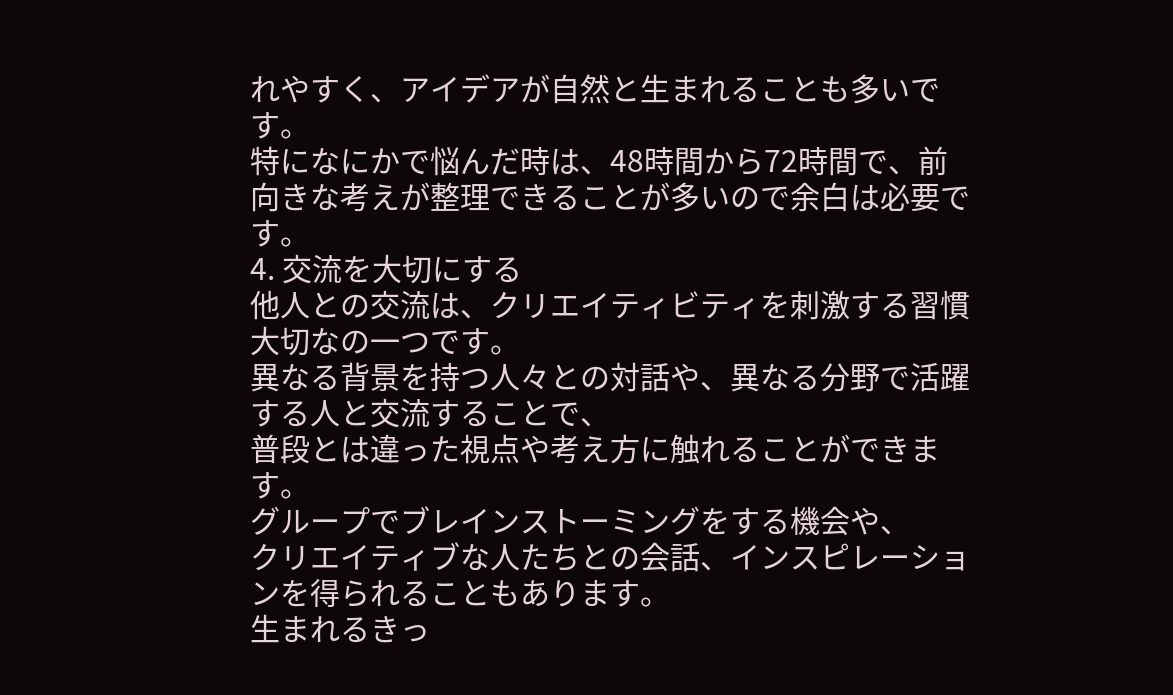れやすく、アイデアが自然と生まれることも多いです。
特になにかで悩んだ時は、48時間から72時間で、前向きな考えが整理できることが多いので余白は必要です。
4. 交流を大切にする
他人との交流は、クリエイティビティを刺激する習慣大切なの一つです。
異なる背景を持つ人々との対話や、異なる分野で活躍する人と交流することで、
普段とは違った視点や考え方に触れることができます。
グループでブレインストーミングをする機会や、
クリエイティブな人たちとの会話、インスピレーションを得られることもあります。
生まれるきっ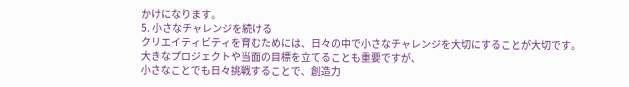かけになります。
5. 小さなチャレンジを続ける
クリエイティビティを育むためには、日々の中で小さなチャレンジを大切にすることが大切です。
大きなプロジェクトや当面の目標を立てることも重要ですが、
小さなことでも日々挑戦することで、創造力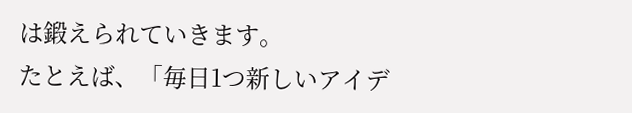は鍛えられていきます。
たとえば、「毎日1つ新しいアイデ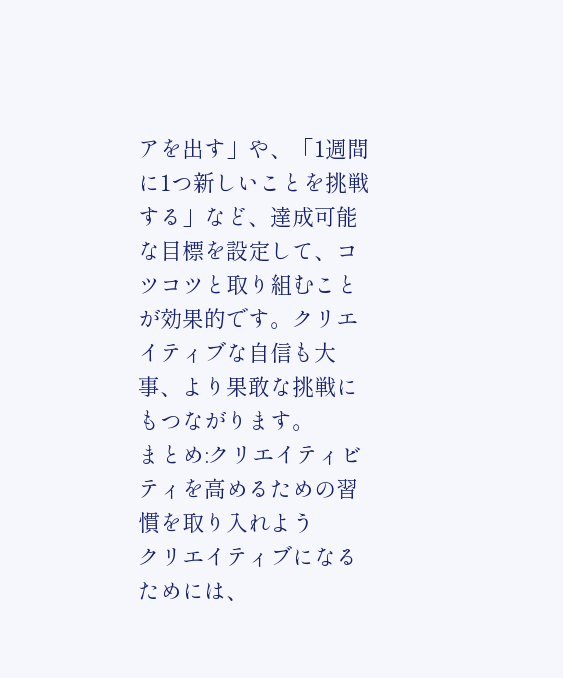アを出す」や、「1週間に1つ新しいことを挑戦する」など、達成可能な目標を設定して、コツコツと取り組むことが効果的です。クリエイティブな自信も大事、より果敢な挑戦にもつながります。
まとめ:クリエイティビティを高めるための習慣を取り入れよう
クリエイティブになるためには、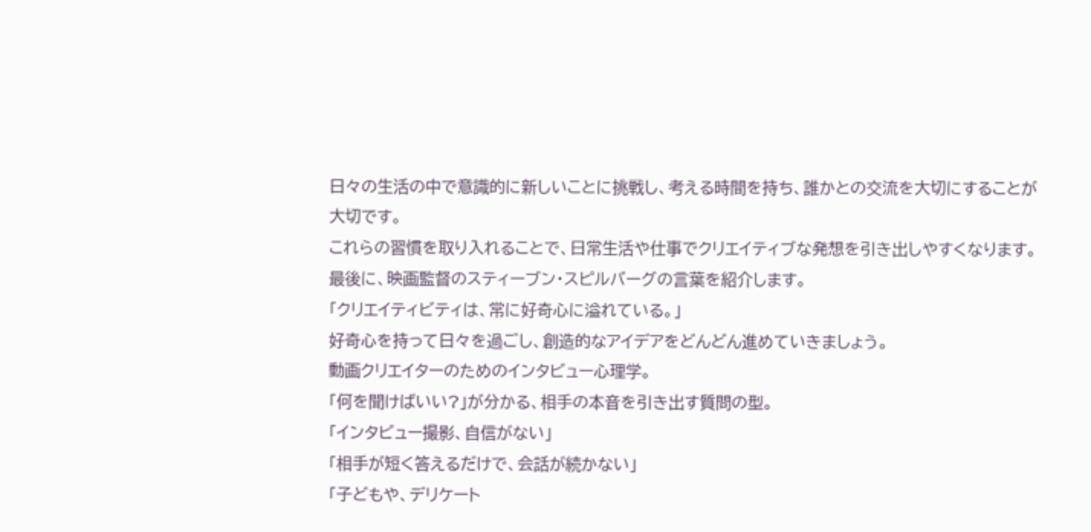日々の生活の中で意識的に新しいことに挑戦し、考える時間を持ち、誰かとの交流を大切にすることが大切です。
これらの習慣を取り入れることで、日常生活や仕事でクリエイティブな発想を引き出しやすくなります。
最後に、映画監督のスティーブン・スピルバーグの言葉を紹介します。
「クリエイティビティは、常に好奇心に溢れている。」
好奇心を持って日々を過ごし、創造的なアイデアをどんどん進めていきましょう。
動画クリエイターのためのインタビュー心理学。
「何を聞けばいい?」が分かる、相手の本音を引き出す質問の型。
「インタビュー撮影、自信がない」
「相手が短く答えるだけで、会話が続かない」
「子どもや、デリケート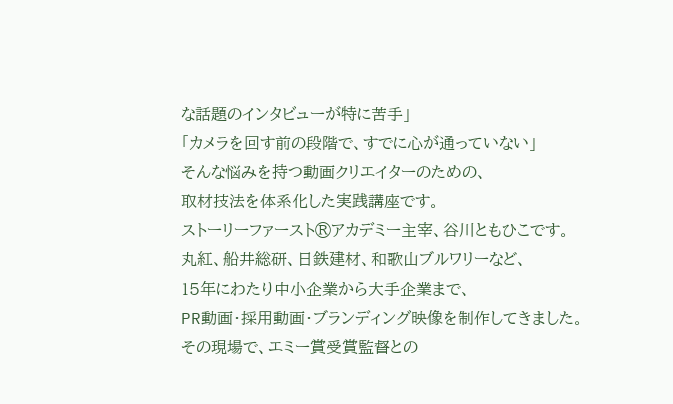な話題のインタビューが特に苦手」
「カメラを回す前の段階で、すでに心が通っていない」
そんな悩みを持つ動画クリエイターのための、
取材技法を体系化した実践講座です。
ストーリーファースト®アカデミー主宰、谷川ともひこです。
丸紅、船井総研、日鉄建材、和歌山ブルワリーなど、
15年にわたり中小企業から大手企業まで、
PR動画・採用動画・ブランディング映像を制作してきました。
その現場で、エミー賞受賞監督との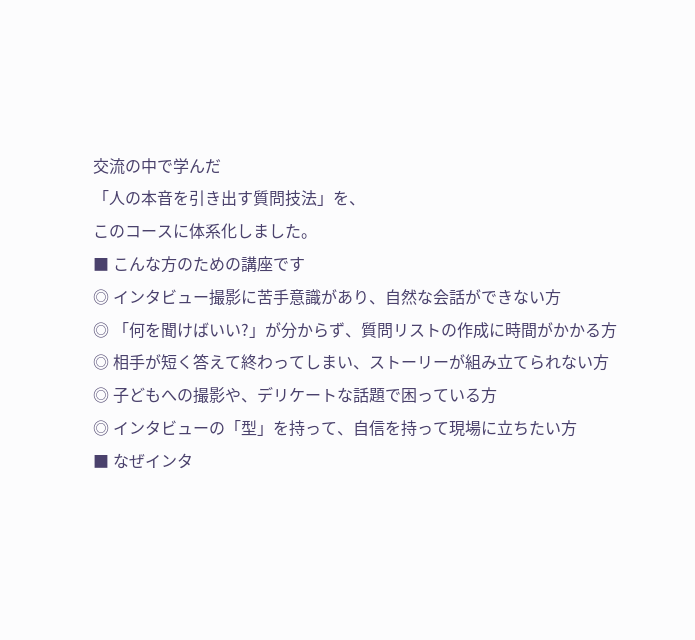交流の中で学んだ
「人の本音を引き出す質問技法」を、
このコースに体系化しました。
■ こんな方のための講座です
◎ インタビュー撮影に苦手意識があり、自然な会話ができない方
◎ 「何を聞けばいい?」が分からず、質問リストの作成に時間がかかる方
◎ 相手が短く答えて終わってしまい、ストーリーが組み立てられない方
◎ 子どもへの撮影や、デリケートな話題で困っている方
◎ インタビューの「型」を持って、自信を持って現場に立ちたい方
■ なぜインタ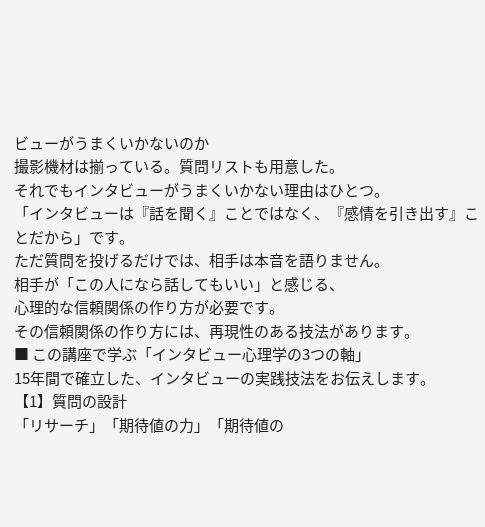ビューがうまくいかないのか
撮影機材は揃っている。質問リストも用意した。
それでもインタビューがうまくいかない理由はひとつ。
「インタビューは『話を聞く』ことではなく、『感情を引き出す』ことだから」です。
ただ質問を投げるだけでは、相手は本音を語りません。
相手が「この人になら話してもいい」と感じる、
心理的な信頼関係の作り方が必要です。
その信頼関係の作り方には、再現性のある技法があります。
■ この講座で学ぶ「インタビュー心理学の3つの軸」
15年間で確立した、インタビューの実践技法をお伝えします。
【1】質問の設計
「リサーチ」「期待値の力」「期待値の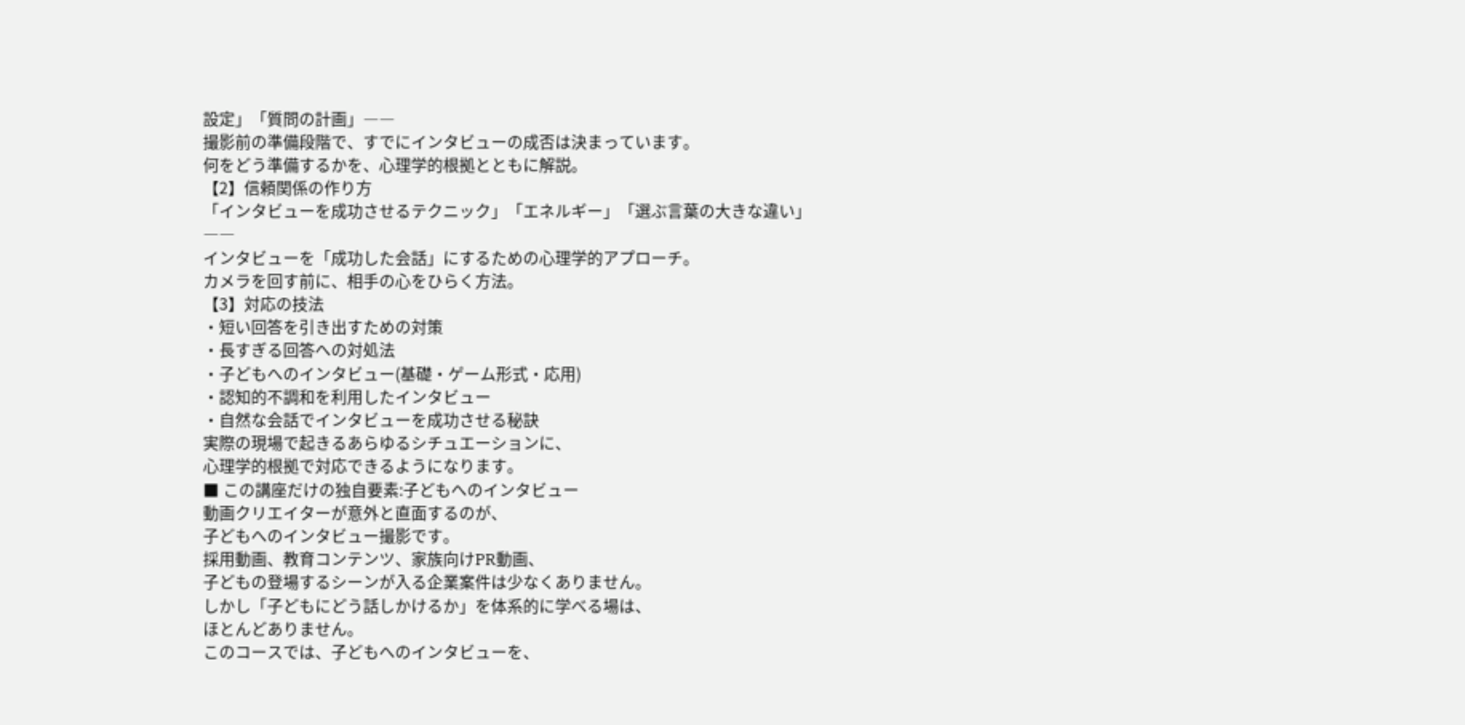設定」「質問の計画」――
撮影前の準備段階で、すでにインタビューの成否は決まっています。
何をどう準備するかを、心理学的根拠とともに解説。
【2】信頼関係の作り方
「インタビューを成功させるテクニック」「エネルギー」「選ぶ言葉の大きな違い」――
インタビューを「成功した会話」にするための心理学的アプローチ。
カメラを回す前に、相手の心をひらく方法。
【3】対応の技法
・短い回答を引き出すための対策
・長すぎる回答への対処法
・子どもへのインタビュー(基礎・ゲーム形式・応用)
・認知的不調和を利用したインタビュー
・自然な会話でインタビューを成功させる秘訣
実際の現場で起きるあらゆるシチュエーションに、
心理学的根拠で対応できるようになります。
■ この講座だけの独自要素:子どもへのインタビュー
動画クリエイターが意外と直面するのが、
子どもへのインタビュー撮影です。
採用動画、教育コンテンツ、家族向けPR動画、
子どもの登場するシーンが入る企業案件は少なくありません。
しかし「子どもにどう話しかけるか」を体系的に学べる場は、
ほとんどありません。
このコースでは、子どもへのインタビューを、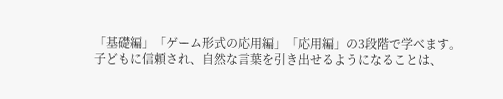「基礎編」「ゲーム形式の応用編」「応用編」の3段階で学べます。
子どもに信頼され、自然な言葉を引き出せるようになることは、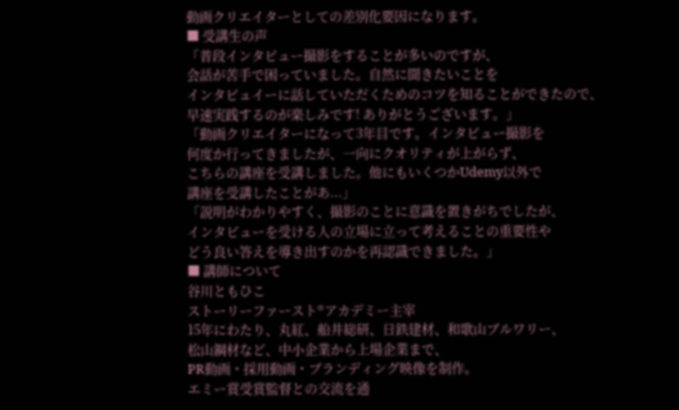動画クリエイターとしての差別化要因になります。
■ 受講生の声
「普段インタビュー撮影をすることが多いのですが、
会話が苦手で困っていました。自然に聞きたいことを
インタビュイーに話していただくためのコツを知ることができたので、
早速実践するのが楽しみです! ありがとうございます。」
「動画クリエイターになって3年目です。インタビュー撮影を
何度か行ってきましたが、一向にクオリティが上がらず、
こちらの講座を受講しました。他にもいくつかUdemy以外で
講座を受講したことがあ...」
「説明がわかりやすく、撮影のことに意識を置きがちでしたが、
インタビューを受ける人の立場に立って考えることの重要性や
どう良い答えを導き出すのかを再認識できました。」
■ 講師について
谷川ともひこ
ストーリーファースト®アカデミー主宰
15年にわたり、丸紅、船井総研、日鉄建材、和歌山ブルワリー、
松山鋼材など、中小企業から上場企業まで、
PR動画・採用動画・ブランディング映像を制作。
エミー賞受賞監督との交流を通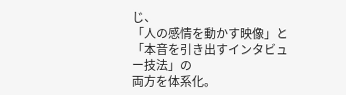じ、
「人の感情を動かす映像」と「本音を引き出すインタビュー技法」の
両方を体系化。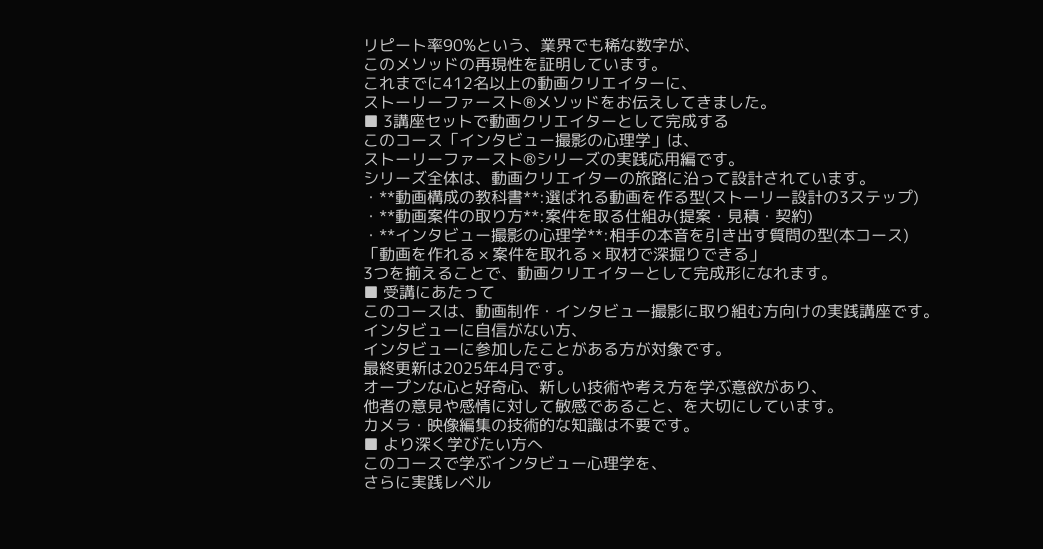リピート率90%という、業界でも稀な数字が、
このメソッドの再現性を証明しています。
これまでに412名以上の動画クリエイターに、
ストーリーファースト®メソッドをお伝えしてきました。
■ 3講座セットで動画クリエイターとして完成する
このコース「インタビュー撮影の心理学」は、
ストーリーファースト®シリーズの実践応用編です。
シリーズ全体は、動画クリエイターの旅路に沿って設計されています。
・**動画構成の教科書**:選ばれる動画を作る型(ストーリー設計の3ステップ)
・**動画案件の取り方**:案件を取る仕組み(提案・見積・契約)
・**インタビュー撮影の心理学**:相手の本音を引き出す質問の型(本コース)
「動画を作れる × 案件を取れる × 取材で深掘りできる」
3つを揃えることで、動画クリエイターとして完成形になれます。
■ 受講にあたって
このコースは、動画制作・インタビュー撮影に取り組む方向けの実践講座です。
インタビューに自信がない方、
インタビューに参加したことがある方が対象です。
最終更新は2025年4月です。
オープンな心と好奇心、新しい技術や考え方を学ぶ意欲があり、
他者の意見や感情に対して敏感であること、を大切にしています。
カメラ・映像編集の技術的な知識は不要です。
■ より深く学びたい方へ
このコースで学ぶインタビュー心理学を、
さらに実践レベル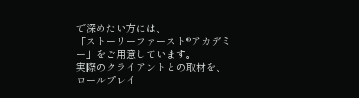で深めたい方には、
「ストーリーファースト®アカデミー」をご用意しています。
実際のクライアントとの取材を、
ロールプレイ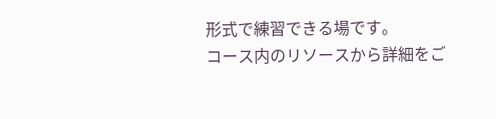形式で練習できる場です。
コース内のリソースから詳細をご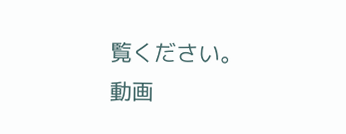覧ください。
動画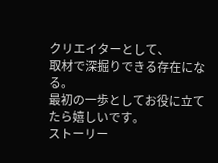クリエイターとして、
取材で深掘りできる存在になる。
最初の一歩としてお役に立てたら嬉しいです。
ストーリー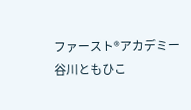ファースト®アカデミー
谷川ともひこ